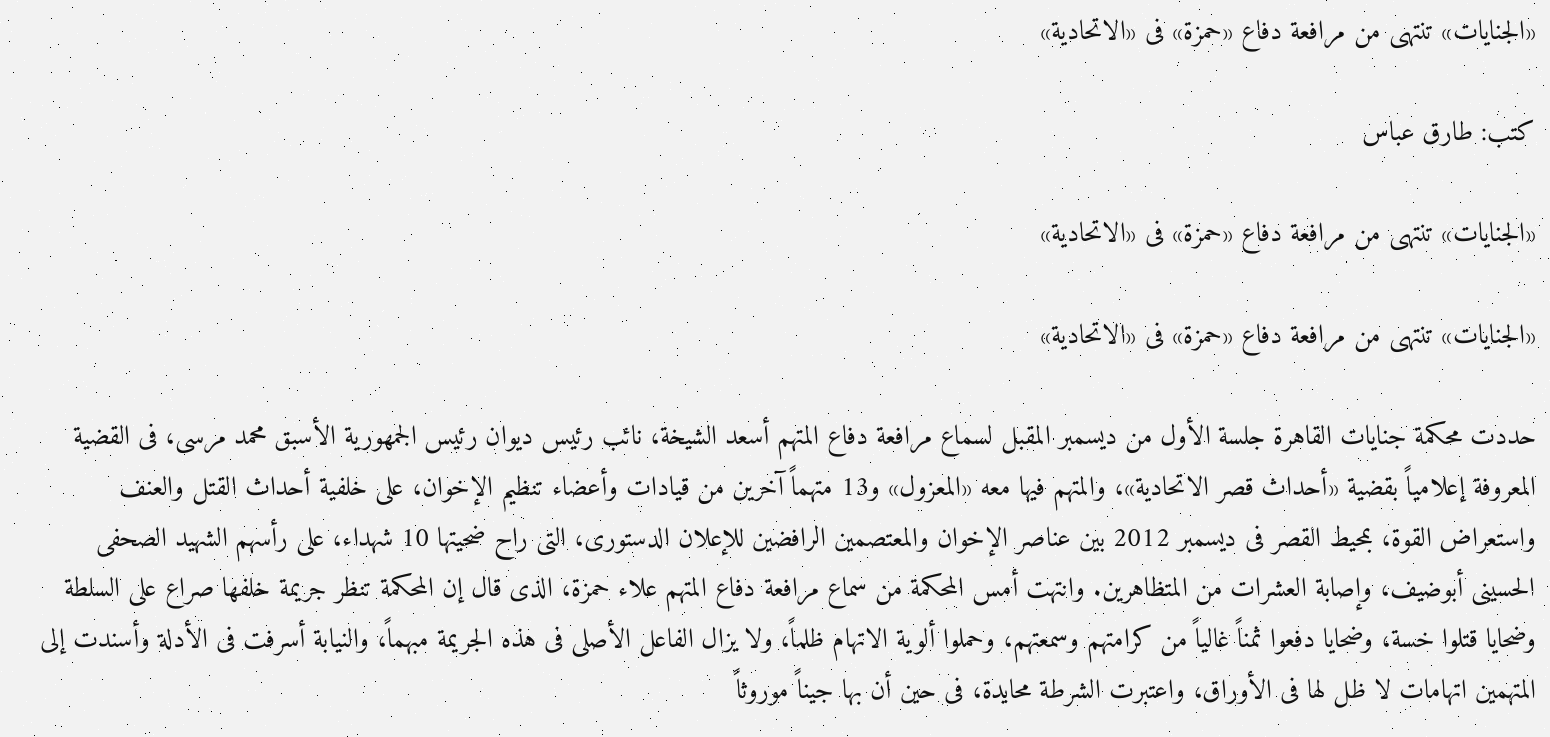«الجنايات» تنتهى من مرافعة دفاع «حمزة» فى «الاتحادية»

كتب: طارق عباس

«الجنايات» تنتهى من مرافعة دفاع «حمزة» فى «الاتحادية»

«الجنايات» تنتهى من مرافعة دفاع «حمزة» فى «الاتحادية»

حددت محكمة جنايات القاهرة جلسة الأول من ديسمبر المقبل لسماع مرافعة دفاع المتهم أسعد الشيخة، نائب رئيس ديوان رئيس الجمهورية الأسبق محمد مرسى، فى القضية المعروفة إعلامياً بقضية «أحداث قصر الاتحادية»، والمتهم فيها معه «المعزول» و13 متهماً آخرين من قيادات وأعضاء تنظيم الإخوان، على خلفية أحداث القتل والعنف واستعراض القوة، بمحيط القصر فى ديسمبر 2012 بين عناصر الإخوان والمعتصمين الرافضين للإعلان الدستورى، التى راح ضحيتها 10 شهداء، على رأسهم الشهيد الصحفى الحسينى أبوضيف، وإصابة العشرات من المتظاهرين. وانتهت أمس المحكمة من سماع مرافعة دفاع المتهم علاء حمزة، الذى قال إن المحكمة تنظر جريمة خلفها صراع على السلطة وضحايا قتلوا خسة، وضحايا دفعوا ثمناً غالياً من كرامتهم وسمعتهم، وحملوا ألوية الاتهام ظلماً، ولا يزال الفاعل الأصلى فى هذه الجريمة مبهماً، والنيابة أسرفت فى الأدلة وأسندت إلى المتهمين اتهامات لا ظل لها فى الأوراق، واعتبرت الشرطة محايدة، فى حين أن بها جيناً موروثاً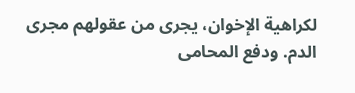لكراهية الإخوان، يجرى من عقولهم مجرى الدم. ودفع المحامى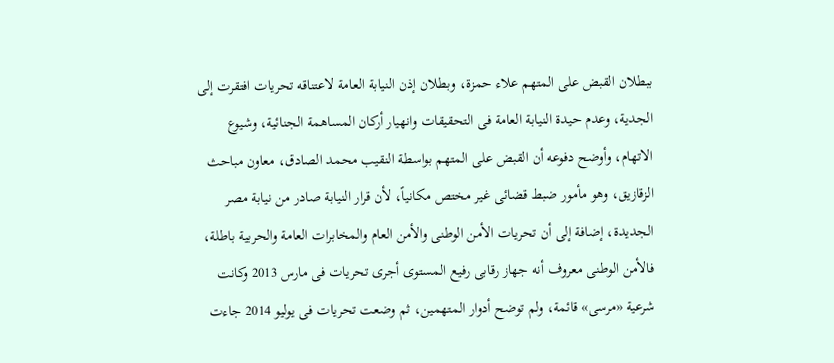ببطلان القبض على المتهم علاء حمزة، وبطلان إذن النيابة العامة لاعتناقه تحريات افتقرت إلى الجدية، وعدم حيدة النيابة العامة فى التحقيقات وانهيار أركان المساهمة الجنائية، وشيوع الاتهام، وأوضح دفوعه أن القبض على المتهم بواسطة النقيب محمد الصادق، معاون مباحث الزقازيق، وهو مأمور ضبط قضائى غير مختص مكانياً، لأن قرار النيابة صادر من نيابة مصر الجديدة، إضافة إلى أن تحريات الأمن الوطنى والأمن العام والمخابرات العامة والحربية باطلة، فالأمن الوطنى معروف أنه جهاز رقابى رفيع المستوى أجرى تحريات فى مارس 2013 وكانت شرعية «مرسى» قائمة، ولم توضح أدوار المتهمين، ثم وضعت تحريات فى يوليو 2014 جاءت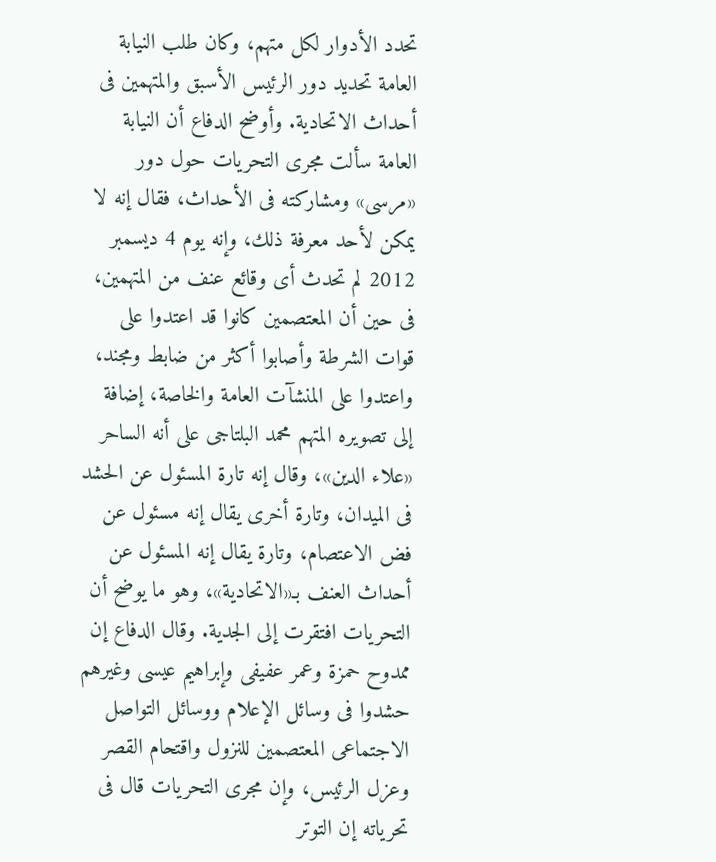تحدد الأدوار لكل متهم، وكان طلب النيابة العامة تحديد دور الرئيس الأسبق والمتهمين فى أحداث الاتحادية. وأوضح الدفاع أن النيابة العامة سألت مجرى التحريات حول دور «مرسى» ومشاركته فى الأحداث، فقال إنه لا يمكن لأحد معرفة ذلك، وإنه يوم 4 ديسمبر 2012 لم تحدث أى وقائع عنف من المتهمين، فى حين أن المعتصمين كانوا قد اعتدوا على قوات الشرطة وأصابوا أكثر من ضابط ومجند، واعتدوا على المنشآت العامة والخاصة، إضافة إلى تصويره المتهم محمد البلتاجى على أنه الساحر «علاء الدين»، وقال إنه تارة المسئول عن الحشد فى الميدان، وتارة أخرى يقال إنه مسئول عن فض الاعتصام، وتارة يقال إنه المسئول عن أحداث العنف بـ«الاتحادية»، وهو ما يوضح أن التحريات افتقرت إلى الجدية. وقال الدفاع إن ممدوح حمزة وعمر عفيفى وإبراهيم عيسى وغيرهم حشدوا فى وسائل الإعلام ووسائل التواصل الاجتماعى المعتصمين للنزول واقتحام القصر وعزل الرئيس، وإن مجرى التحريات قال فى تحرياته إن التوتر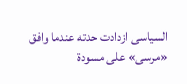السياسى ازدادت حدته عندما وافق «مرسى» على مسودة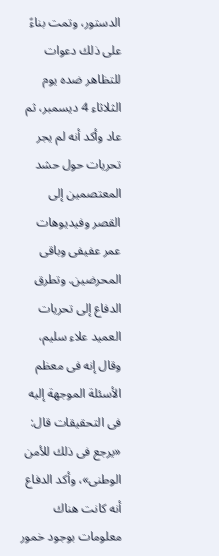الدستور، وتمت بناءً على ذلك دعوات للتظاهر ضده يوم الثلاثاء 4 ديسمبر، ثم عاد وأكد أنه لم يجر تحريات حول حشد المعتصمين إلى القصر وفيديوهات عمر عفيفى وباقى المحرضين. وتطرق الدفاع إلى تحريات العميد علاء سليم، وقال إنه فى معظم الأسئلة الموجهة إليه فى التحقيقات قال: «يرجع فى ذلك للأمن الوطنى»، وأكد الدفاع أنه كانت هناك معلومات بوجود خمور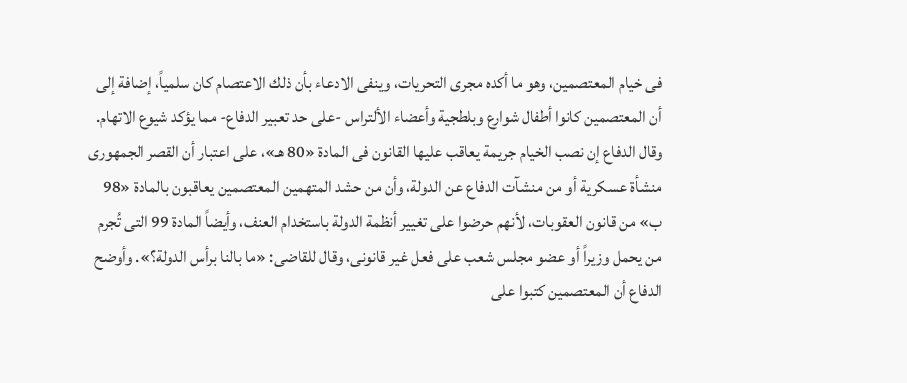فى خيام المعتصمين، وهو ما أكده مجرى التحريات، وينفى الادعاء بأن ذلك الاعتصام كان سلمياً، إضافة إلى أن المعتصمين كانوا أطفال شوارع وبلطجية وأعضاء الألتراس -على حد تعبير الدفاع- مما يؤكد شيوع الاتهام. وقال الدفاع إن نصب الخيام جريمة يعاقب عليها القانون فى المادة «80 هـ»، على اعتبار أن القصر الجمهورى منشأة عسكرية أو من منشآت الدفاع عن الدولة، وأن من حشد المتهمين المعتصمين يعاقبون بالمادة «98 ب» من قانون العقوبات، لأنهم حرضوا على تغيير أنظمة الدولة باستخدام العنف، وأيضاً المادة 99 التى تُجرم من يحمل وزيراً أو عضو مجلس شعب على فعل غير قانونى، وقال للقاضى: «ما بالنا برأس الدولة؟». وأوضح الدفاع أن المعتصمين كتبوا على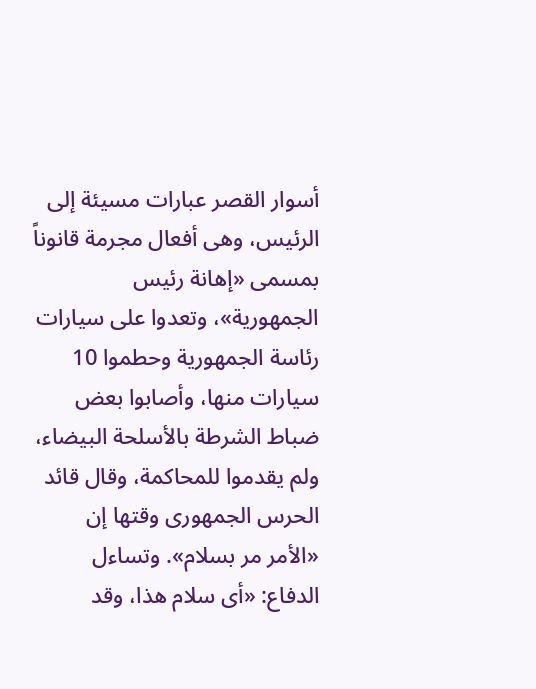أسوار القصر عبارات مسيئة إلى الرئيس، وهى أفعال مجرمة قانوناً بمسمى «إهانة رئيس الجمهورية»، وتعدوا على سيارات رئاسة الجمهورية وحطموا 10 سيارات منها، وأصابوا بعض ضباط الشرطة بالأسلحة البيضاء، ولم يقدموا للمحاكمة، وقال قائد الحرس الجمهورى وقتها إن «الأمر مر بسلام». وتساءل الدفاع: «أى سلام هذا، وقد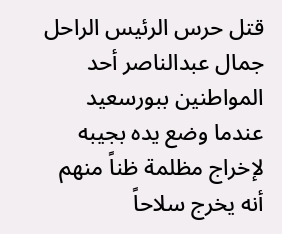قتل حرس الرئيس الراحل جمال عبدالناصر أحد المواطنين ببورسعيد عندما وضع يده بجيبه لإخراج مظلمة ظناً منهم أنه يخرج سلاحاً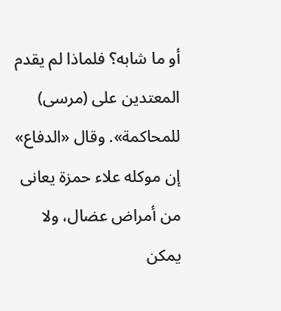أو ما شابه؟ فلماذا لم يقدم المعتدين على (مرسى) للمحاكمة». وقال «الدفاع» إن موكله علاء حمزة يعانى من أمراض عضال، ولا يمكن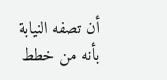أن تصفه النيابة بأنه من خطط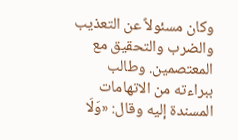وكان مسئولاً عن التعذيب والضرب والتحقيق مع المعتصمين. وطالب ببراءته من الاتهامات المسندة إليه وقال: «وَلَا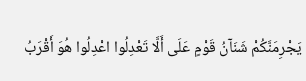يَجْرِمَنَّكُمْ شَنَآنُ قَوْمٍ عَلَى أَلَّا تَعْدِلُوا اعْدِلُوا هُوَ أَقْرَبُ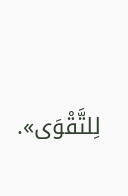لِلتَّقْوَى».